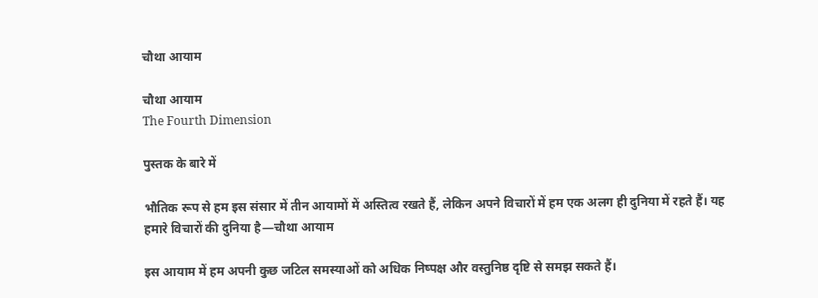चौथा आयाम

चौथा आयाम
The Fourth Dimension

पुस्तक के बारे में

भौतिक रूप से हम इस संसार में तीन आयामों में अस्तित्व रखते हैं, लेकिन अपने विचारों में हम एक अलग ही दुनिया में रहते हैं। यह हमारे विचारों की दुनिया है—चौथा आयाम

इस आयाम में हम अपनी कुछ जटिल समस्याओं को अधिक निष्पक्ष और वस्तुनिष्ठ दृष्टि से समझ सकते हैं।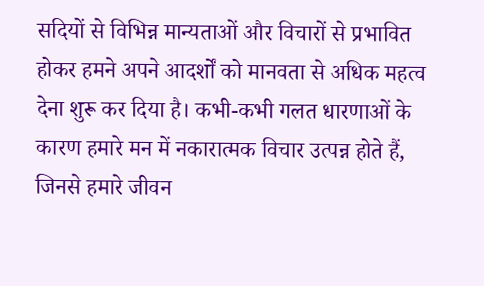सदियों से विभिन्न मान्यताओं और विचारों से प्रभावित होकर हमने अपने आदर्शों को मानवता से अधिक महत्व देना शुरू कर दिया है। कभी-कभी गलत धारणाओं के कारण हमारे मन में नकारात्मक विचार उत्पन्न होते हैं, जिनसे हमारे जीवन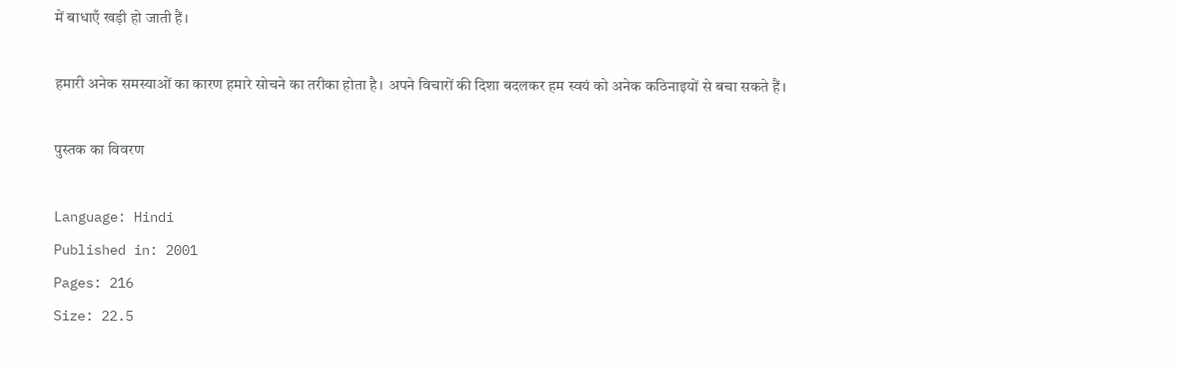में बाधाएँ खड़ी हो जाती हैं।

हमारी अनेक समस्याओं का कारण हमारे सोचने का तरीका होता है। अपने विचारों की दिशा बदलकर हम स्वयं को अनेक कठिनाइयों से बचा सकते हैं।

पुस्तक का विवरण

Language: Hindi
Published in: 2001
Pages: 216
Size: 22.5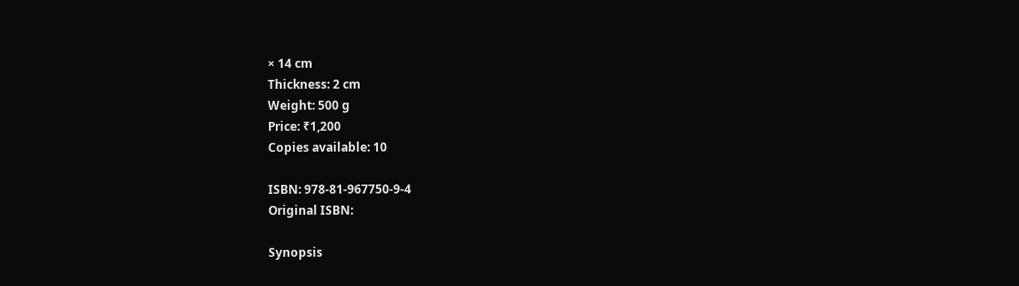× 14 cm
Thickness: 2 cm
Weight: 500 g
Price: ₹1,200
Copies available: 10

ISBN: 978-81-967750-9-4
Original ISBN:

Synopsis